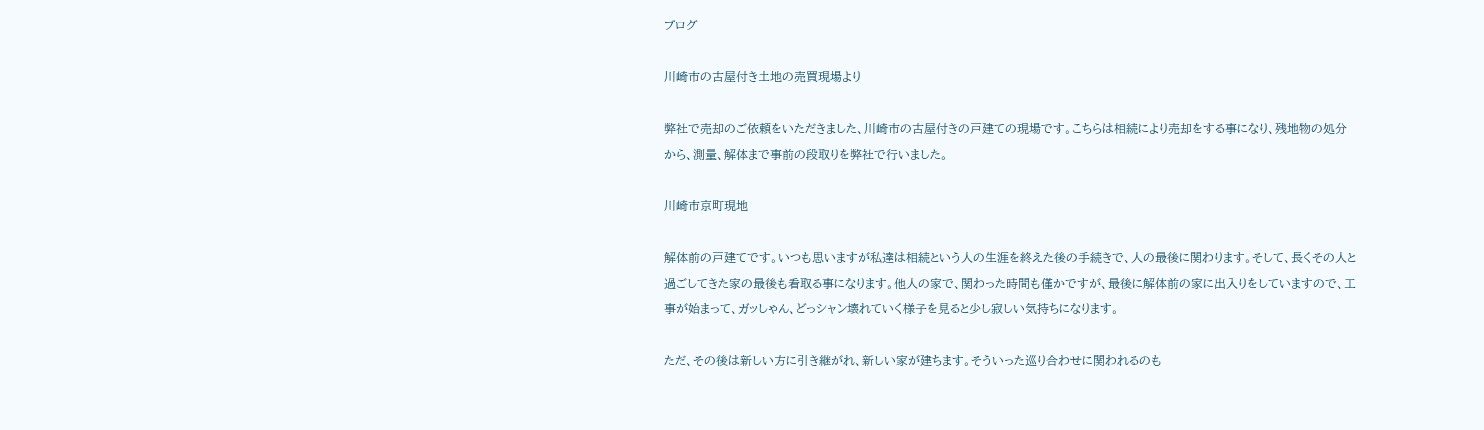ブログ

川崎市の古屋付き土地の売買現場より

弊社で売却のご依頼をいただきました、川崎市の古屋付きの戸建ての現場です。こちらは相続により売却をする事になり、残地物の処分から、測量、解体まで事前の段取りを弊社で行いました。

川崎市京町現地

解体前の戸建てです。いつも思いますが私達は相続という人の生涯を終えた後の手続きで、人の最後に関わります。そして、長くその人と過ごしてきた家の最後も看取る事になります。他人の家で、関わった時間も僅かですが、最後に解体前の家に出入りをしていますので、工事が始まって、ガッしゃん、どっシャン壊れていく様子を見ると少し寂しい気持ちになります。

ただ、その後は新しい方に引き継がれ、新しい家が建ちます。そういった巡り合わせに関われるのも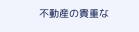不動産の貴重な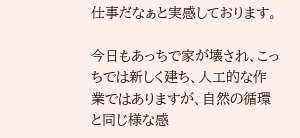仕事だなぁと実感しております。

今日もあっちで家が壊され、こっちでは新しく建ち、人工的な作業ではありますが、自然の循環と同じ様な感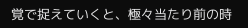覚で捉えていくと、極々当たり前の時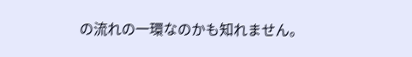の流れの一環なのかも知れません。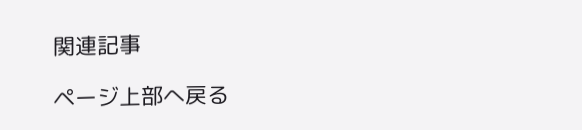関連記事

ページ上部へ戻る